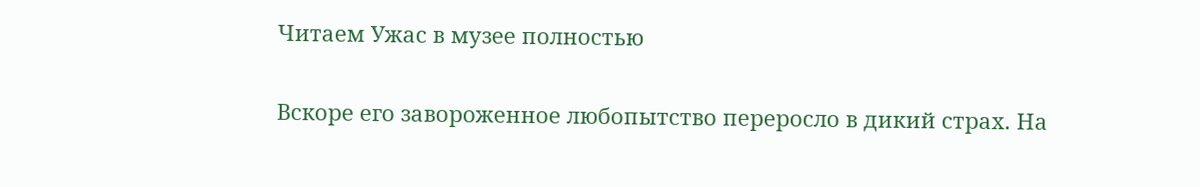Читаем Ужас в музее полностью

Вскоре его завороженное любопытство переросло в дикий страх. На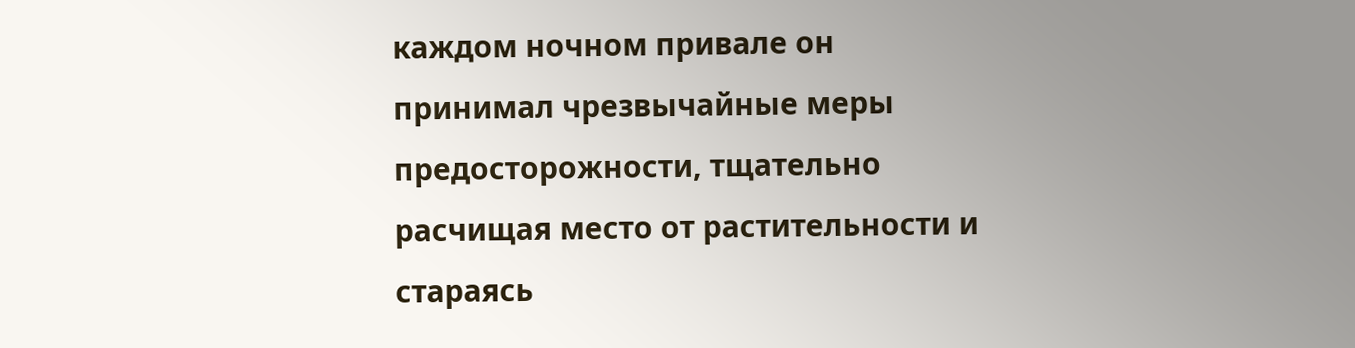каждом ночном привале он принимал чрезвычайные меры предосторожности, тщательно расчищая место от растительности и стараясь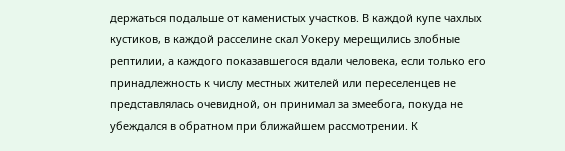держаться подальше от каменистых участков. В каждой купе чахлых кустиков, в каждой расселине скал Уокеру мерещились злобные рептилии, а каждого показавшегося вдали человека, если только его принадлежность к числу местных жителей или переселенцев не представлялась очевидной, он принимал за змеебога, покуда не убеждался в обратном при ближайшем рассмотрении. К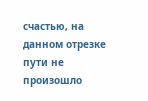счастью, на данном отрезке пути не произошло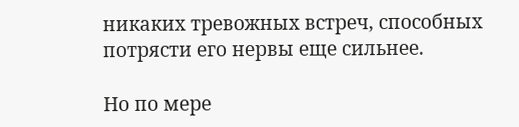никаких тревожных встреч, способных потрясти его нервы еще сильнее.

Но по мере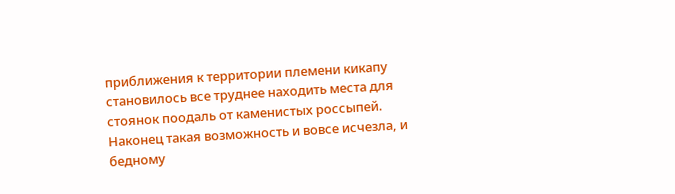приближения к территории племени кикапу становилось все труднее находить места для стоянок поодаль от каменистых россыпей. Наконец такая возможность и вовсе исчезла, и бедному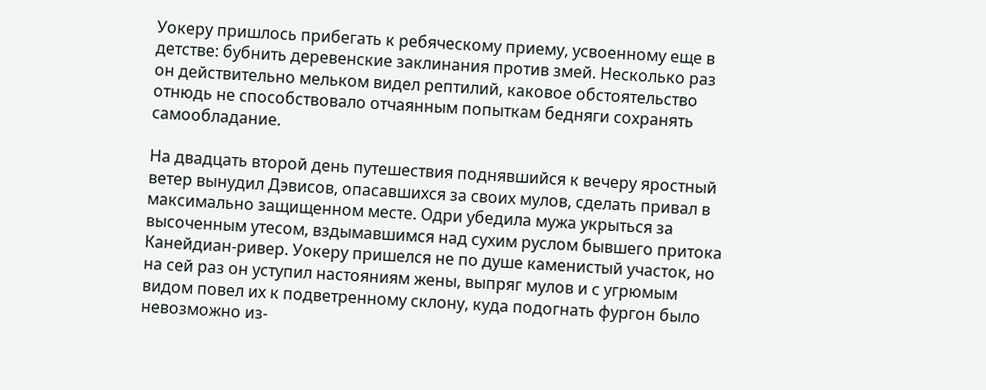Уокеру пришлось прибегать к ребяческому приему, усвоенному еще в детстве: бубнить деревенские заклинания против змей. Несколько раз он действительно мельком видел рептилий, каковое обстоятельство отнюдь не способствовало отчаянным попыткам бедняги сохранять самообладание.

На двадцать второй день путешествия поднявшийся к вечеру яростный ветер вынудил Дэвисов, опасавшихся за своих мулов, сделать привал в максимально защищенном месте. Одри убедила мужа укрыться за высоченным утесом, вздымавшимся над сухим руслом бывшего притока Канейдиан-ривер. Уокеру пришелся не по душе каменистый участок, но на сей раз он уступил настояниям жены, выпряг мулов и с угрюмым видом повел их к подветренному склону, куда подогнать фургон было невозможно из-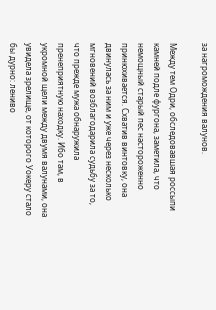за нагромождения валунов.

Между тем Одри, обследовавшая россыпи камней подле фургона, заметила, что немощный старый пес настороженно принюхивается. Схватив винтовку, она двинулась за ним и уже через несколько мгновений возблагодарила судьбу за то, что прежде мужа обнаружила пренеприятную находку. Ибо там, в укромной щели между двумя валунами, она увидела зрелище, от которого Уокеру стало бы дурно: лениво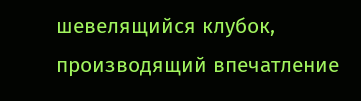шевелящийся клубок, производящий впечатление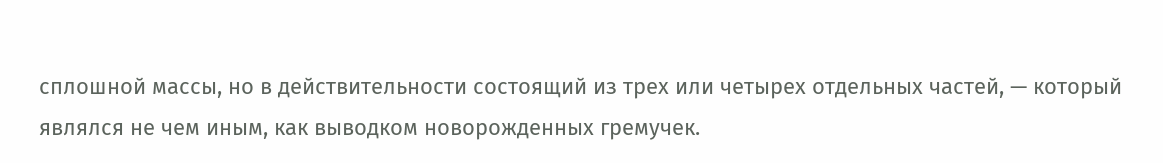сплошной массы, но в действительности состоящий из трех или четырех отдельных частей, — который являлся не чем иным, как выводком новорожденных гремучек.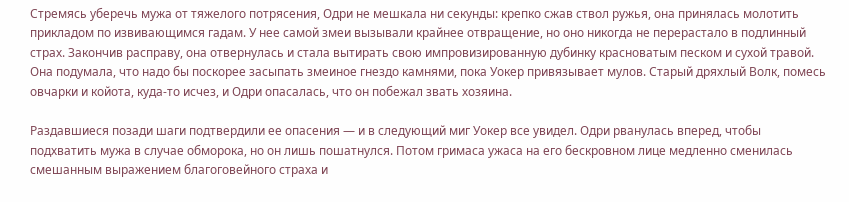Стремясь уберечь мужа от тяжелого потрясения, Одри не мешкала ни секунды: крепко сжав ствол ружья, она принялась молотить прикладом по извивающимся гадам. У нее самой змеи вызывали крайнее отвращение, но оно никогда не перерастало в подлинный страх. Закончив расправу, она отвернулась и стала вытирать свою импровизированную дубинку красноватым песком и сухой травой. Она подумала, что надо бы поскорее засыпать змеиное гнездо камнями, пока Уокер привязывает мулов. Старый дряхлый Волк, помесь овчарки и койота, куда-то исчез, и Одри опасалась, что он побежал звать хозяина.

Раздавшиеся позади шаги подтвердили ее опасения — и в следующий миг Уокер все увидел. Одри рванулась вперед, чтобы подхватить мужа в случае обморока, но он лишь пошатнулся. Потом гримаса ужаса на его бескровном лице медленно сменилась смешанным выражением благоговейного страха и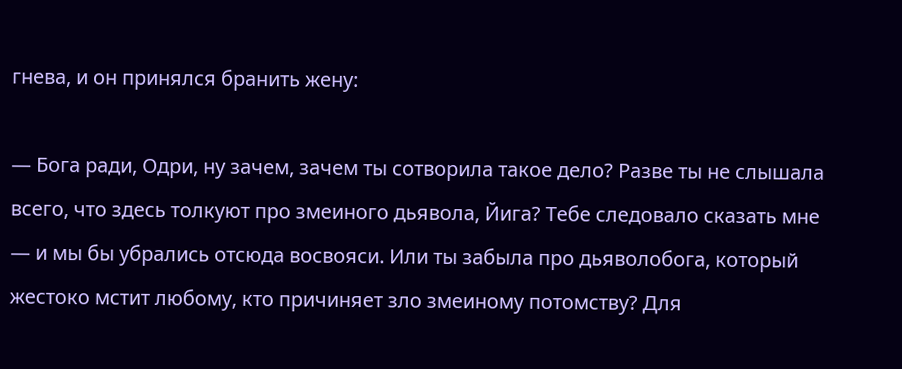гнева, и он принялся бранить жену:

— Бога ради, Одри, ну зачем, зачем ты сотворила такое дело? Разве ты не слышала всего, что здесь толкуют про змеиного дьявола, Йига? Тебе следовало сказать мне — и мы бы убрались отсюда восвояси. Или ты забыла про дьяволобога, который жестоко мстит любому, кто причиняет зло змеиному потомству? Для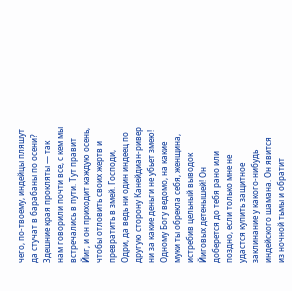чего, по-твоему, индейцы пляшут да стучат в барабаны по осени? Здешние края прокляты — так нам говорили почти все, с кем мы встречались в пути. Тут правит Йиг, и он приходит каждую осень, чтобы отловить своих жертв и превратить в змей. Господи, Одри, да ведь ни один индеец по другую сторону Канейдиан-ривер ни за какие деньги не убьет змею! Одному Богу ведомо, на какие муки ты обрекла себя, женщина, истребив цельный выводок Йиговых детенышей! Он доберется до тебя рано или поздно, если только мне не удастся купить защитное заклинание у какого-нибудь индейского шамана. Он явится из ночной тьмы и обратит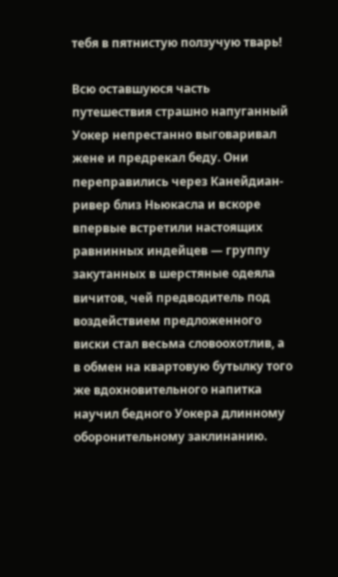тебя в пятнистую ползучую тварь!

Всю оставшуюся часть путешествия страшно напуганный Уокер непрестанно выговаривал жене и предрекал беду. Они переправились через Канейдиан-ривер близ Ньюкасла и вскоре впервые встретили настоящих равнинных индейцев — группу закутанных в шерстяные одеяла вичитов, чей предводитель под воздействием предложенного виски стал весьма словоохотлив, а в обмен на квартовую бутылку того же вдохновительного напитка научил бедного Уокера длинному оборонительному заклинанию.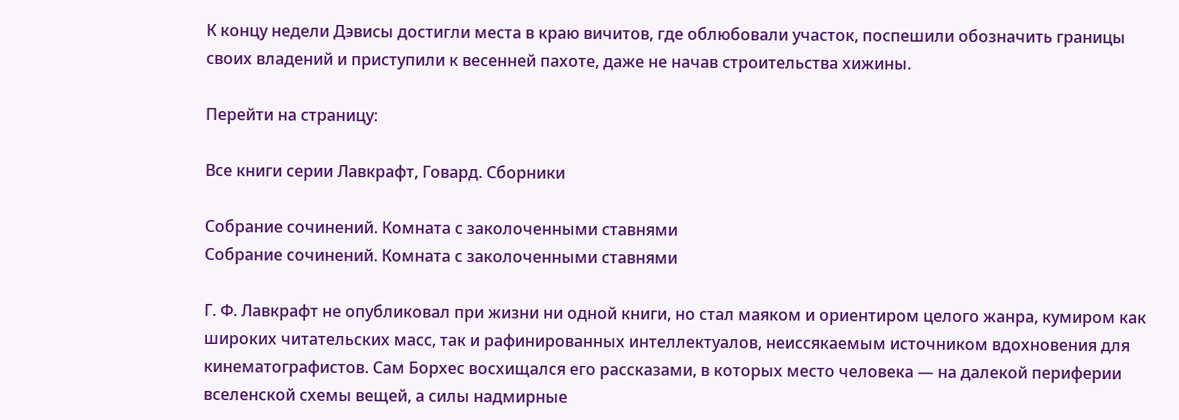К концу недели Дэвисы достигли места в краю вичитов, где облюбовали участок, поспешили обозначить границы своих владений и приступили к весенней пахоте, даже не начав строительства хижины.

Перейти на страницу:

Все книги серии Лавкрафт, Говард. Сборники

Собрание сочинений. Комната с заколоченными ставнями
Собрание сочинений. Комната с заколоченными ставнями

Г. Ф. Лавкрафт не опубликовал при жизни ни одной книги, но стал маяком и ориентиром целого жанра, кумиром как широких читательских масс, так и рафинированных интеллектуалов, неиссякаемым источником вдохновения для кинематографистов. Сам Борхес восхищался его рассказами, в которых место человека — на далекой периферии вселенской схемы вещей, а силы надмирные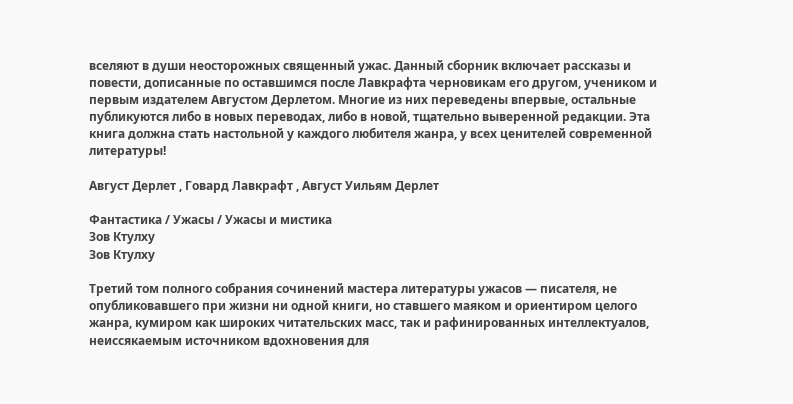вселяют в души неосторожных священный ужас. Данный сборник включает рассказы и повести, дописанные по оставшимся после Лавкрафта черновикам его другом, учеником и первым издателем Августом Дерлетом. Многие из них переведены впервые, остальные публикуются либо в новых переводах, либо в новой, тщательно выверенной редакции. Эта книга должна стать настольной у каждого любителя жанра, у всех ценителей современной литературы!

Август Дерлет , Говард Лавкрафт , Август Уильям Дерлет

Фантастика / Ужасы / Ужасы и мистика
Зов Ктулху
Зов Ктулху

Третий том полного собрания сочинений мастера литературы ужасов — писателя, не опубликовавшего при жизни ни одной книги, но ставшего маяком и ориентиром целого жанра, кумиром как широких читательских масс, так и рафинированных интеллектуалов, неиссякаемым источником вдохновения для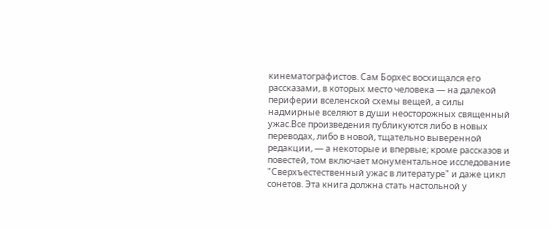кинематографистов. Сам Борхес восхищался его рассказами, в которых место человека — на далекой периферии вселенской схемы вещей, а силы надмирные вселяют в души неосторожных священный ужас.Все произведения публикуются либо в новых переводах, либо в новой, тщательно выверенной редакции, — а некоторые и впервые; кроме рассказов и повестей, том включает монументальное исследование "Сверхъестественный ужас в литературе" и даже цикл сонетов. Эта книга должна стать настольной у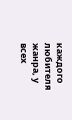каждого любителя жанра, у всех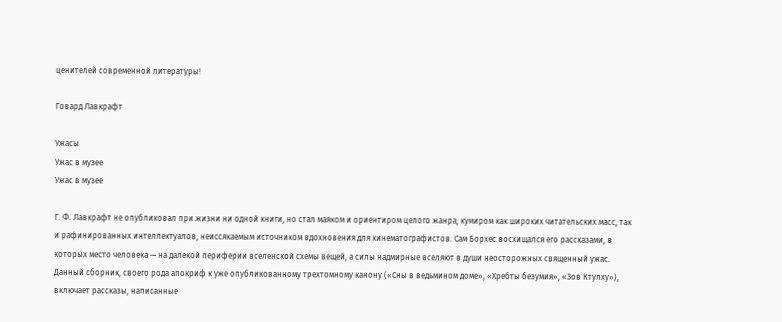ценителей современной литературы!

Говард Лавкрафт

Ужасы
Ужас в музее
Ужас в музее

Г. Ф. Лавкрафт не опубликовал при жизни ни одной книги, но стал маяком и ориентиром целого жанра, кумиром как широких читательских масс, так и рафинированных интеллектуалов, неиссякаемым источником вдохновения для кинематографистов. Сам Борхес восхищался его рассказами, в которых место человека — на далекой периферии вселенской схемы вещей, а силы надмирные вселяют в души неосторожных священный ужас. Данный сборник, своего рода апокриф к уже опубликованному трехтомному канону («Сны в ведьмином доме», «Хребты безумия», «Зов Ктулху»), включает рассказы, написанные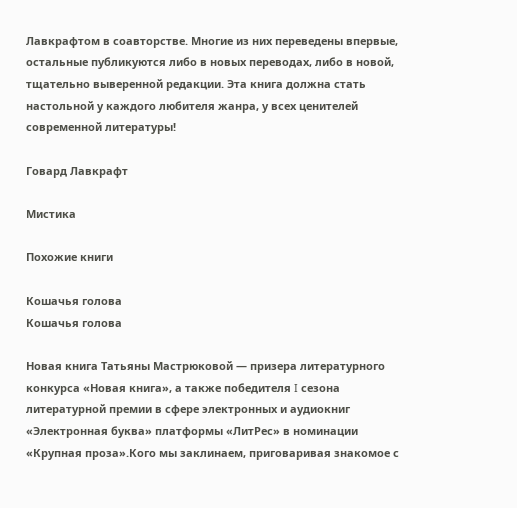Лавкрафтом в соавторстве. Многие из них переведены впервые, остальные публикуются либо в новых переводах, либо в новой, тщательно выверенной редакции. Эта книга должна стать настольной у каждого любителя жанра, у всех ценителей современной литературы!

Говард Лавкрафт

Мистика

Похожие книги

Кошачья голова
Кошачья голова

Новая книга Татьяны Мастрюковой — призера литературного конкурса «Новая книга», а также победителя I сезона литературной премии в сфере электронных и аудиокниг «Электронная буква» платформы «ЛитРес» в номинации «Крупная проза».Кого мы заклинаем, приговаривая знакомое с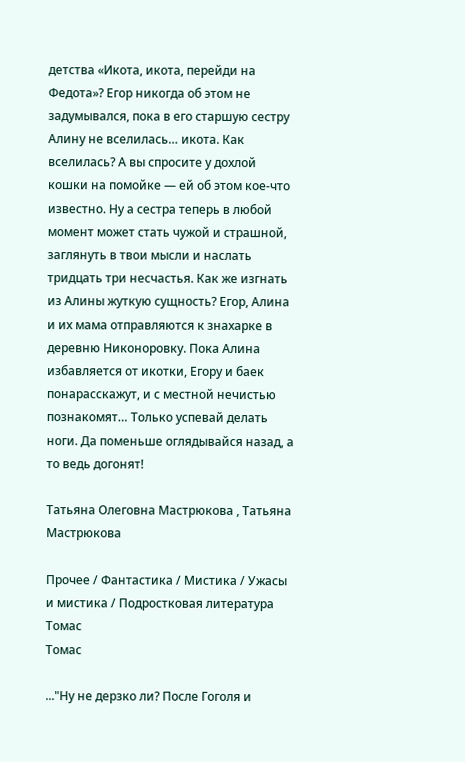детства «Икота, икота, перейди на Федота»? Егор никогда об этом не задумывался, пока в его старшую сестру Алину не вселилась… икота. Как вселилась? А вы спросите у дохлой кошки на помойке — ей об этом кое-что известно. Ну а сестра теперь в любой момент может стать чужой и страшной, заглянуть в твои мысли и наслать тридцать три несчастья. Как же изгнать из Алины жуткую сущность? Егор, Алина и их мама отправляются к знахарке в деревню Никоноровку. Пока Алина избавляется от икотки, Егору и баек понарасскажут, и с местной нечистью познакомят… Только успевай делать ноги. Да поменьше оглядывайся назад, а то ведь догонят!

Татьяна Олеговна Мастрюкова , Татьяна Мастрюкова

Прочее / Фантастика / Мистика / Ужасы и мистика / Подростковая литература
Томас
Томас

..."Ну не дерзко ли? После Гоголя и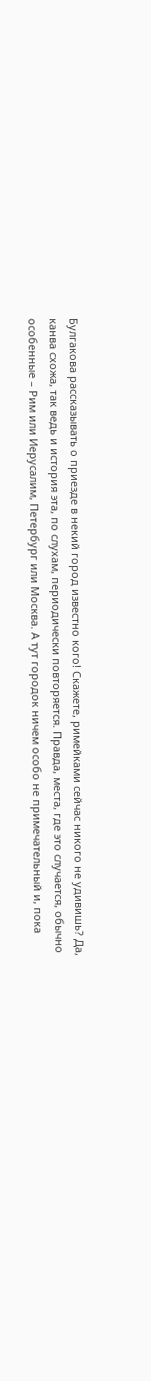Булгакова рассказывать о приезде в некий город известно кого! Скажете, римейками сейчас никого не удивишь? Да, канва схожа, так ведь и история эта, по слухам, периодически повторяется. Правда, места, где это случается, обычно особенные – Рим или Иерусалим, Петербург или Москва. А тут городок ничем особо не примечательный и, пока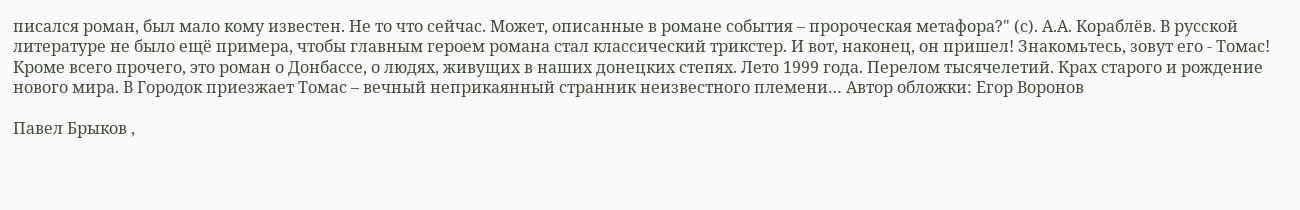писался роман, был мало кому известен. Не то что сейчас. Может, описанные в романе события – пророческая метафора?" (с). А.А. Кораблёв. В русской литературе не было ещё примера, чтобы главным героем романа стал классический трикстер. И вот, наконец, он пришел! Знакомьтесь, зовут его - Томас! Кроме всего прочего, это роман о Донбассе, о людях, живущих в наших донецких степях. Лето 1999 года. Перелом тысячелетий. Крах старого и рождение нового мира. В Городок приезжает Томас – вечный неприкаянный странник неизвестного племени… Автор обложки: Егор Воронов

Павел Брыков ,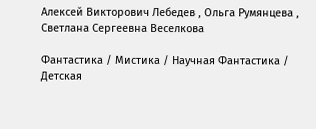Алексей Викторович Лебедев , Ольга Румянцева , Светлана Сергеевна Веселкова

Фантастика / Мистика / Научная Фантастика / Детская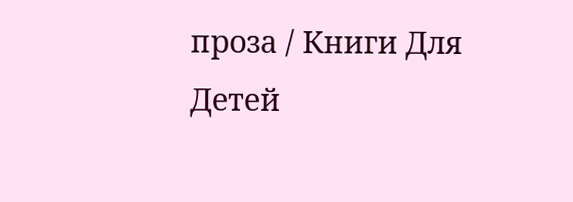проза / Книги Для Детей